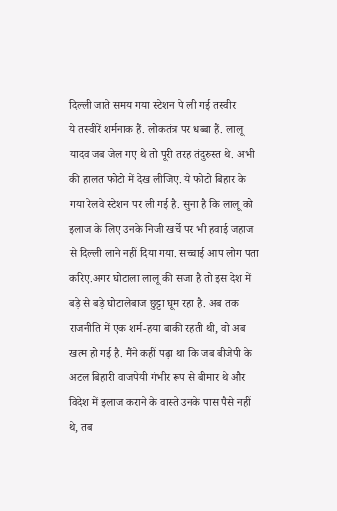दिल्ली जाते समय गया स्टेशन पे ली गई तस्वीर
ये तस्वीरें शर्मनाक हैं. लोकतंत्र पर धब्बा हैं. लालू यादव जब जेल गए थे तो पूरी तरह तंदुरुस्त थे. अभी की हालत फोटो में देख लीजिए. ये फोटो बिहार के गया रेलवे स्टेशन पर ली गई है. सुना है कि लालू को इलाज के लिए उनके निजी खर्चे पर भी हवाई जहाज से दिल्ली लाने नहीं दिया गया. सच्चाई आप लोग पता करिए.अगर घोटाला लालू की सजा है तो इस देश में बड़े से बड़े घोटालेबाज छुट्टा घूम रहा है. अब तक राजनीति में एक शर्म-हया बाकी रहती थी, वो अब खत्म हो गई है. मैंने कहीं पढ़ा था कि जब बीजेपी के अटल बिहारी वाजपेयी गंभीर रूप से बीमार थे और विदेश में इलाज कराने के वास्ते उनके पास पैसे नहीं थे, तब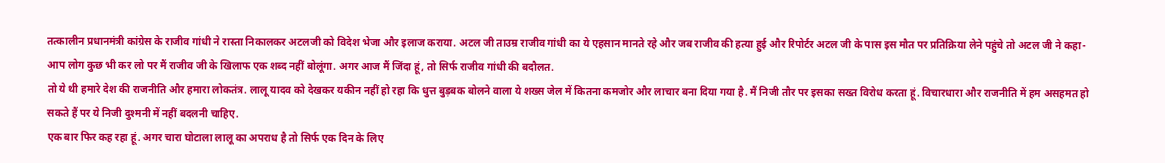तत्कालीन प्रधानमंत्री कांग्रेस के राजीव गांधी ने रास्ता निकालकर अटलजी को विदेश भेजा और इलाज कराया. अटल जी ताउम्र राजीव गांधी का ये एहसान मानते रहे और जब राजीव की हत्या हुई और रिपोर्टर अटल जी के पास इस मौत पर प्रतिक्रिया लेने पहुंचे तो अटल जी ने कहा- आप लोग कुछ भी कर लो पर मैं राजीव जी के खिलाफ एक शब्द नहीं बोलूंगा. अगर आज मैं जिंदा हूं, तो सिर्फ राजीव गांधी की बदौलत.
तो ये थी हमारे देश की राजनीति और हमारा लोकतंत्र. लालू यादव को देखकर यकीन नहीं हो रहा कि धुत्त बुड़बक बोलने वाला ये शख्स जेल में कितना कमजोर और लाचार बना दिया गया है. मैं निजी तौर पर इसका सख्त विरोध करता हूं. विचारधारा और राजनीति में हम असहमत हो सकते हैं पर ये निजी दुश्मनी में नहीं बदलनी चाहिए.
एक बार फिर कह रहा हूं. अगर चारा घोटाला लालू का अपराध है तो सिर्फ एक दिन के लिए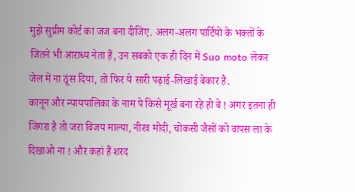मुझे सुप्रीम कोर्ट का जज बना दीजिए. अलग-अलग पार्टियों के भक्तों के जितने भी आराध्य नेता हैं, उन सबको एक ही दिन में Suo moto लेकर जेल में ना ठूंस दिया, तो फिर ये सारी पढ़ाई-लिखाई बेकार है.
कानून और न्यायपालिका के नाम पे किसे मूर्ख बना रहे हो बे ! अगर इतना ही जिगरा है तो जरा विजय माल्या, नीरव मोदी, चोकसी जैसों को वापस ला के दिखाओ ना ! और कहां हैं शरद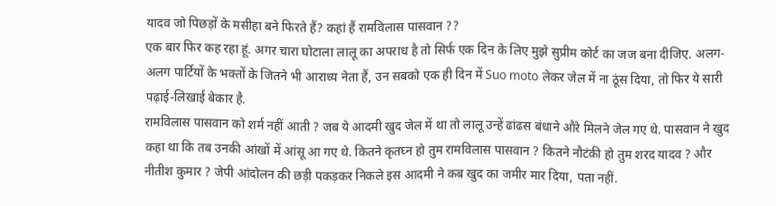यादव जो पिछड़ों के मसीहा बने फिरते हैं? कहां हैं रामविलास पासवान ??
एक बार फिर कह रहा हूं. अगर चारा घोटाला लालू का अपराध है तो सिर्फ एक दिन के लिए मुझे सुप्रीम कोर्ट का जज बना दीजिए. अलग-अलग पार्टियों के भक्तों के जितने भी आराध्य नेता हैं, उन सबको एक ही दिन में Suo moto लेकर जेल में ना ठूंस दिया, तो फिर ये सारी पढ़ाई-लिखाई बेकार है.
रामविलास पासवान को शर्म नहीं आती ? जब ये आदमी खुद जेल में था तो लालू उन्हें ढांढस बंधाने औरे मिलने जेल गए थे. पासवान ने खुद कहा था कि तब उनकी आंखों में आंसू आ गए थे. कितने कृतघ्न हो तुम रामविलास पासवान ? कितने नौटंकी हो तुम शरद यादव ? और नीतीश कुमार ? जेपी आंदोलन की छड़ी पकड़कर निकले इस आदमी ने कब खुद का जमीर मार दिया, पता नहीं.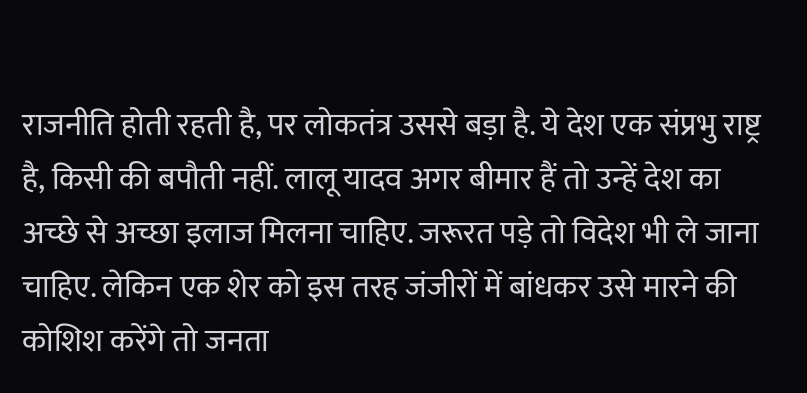राजनीति होती रहती है, पर लोकतंत्र उससे बड़ा है. ये देश एक संप्रभु राष्ट्र है, किसी की बपौती नहीं. लालू यादव अगर बीमार हैं तो उन्हें देश का अच्छे से अच्छा इलाज मिलना चाहिए. जरूरत पड़े तो विदेश भी ले जाना चाहिए. लेकिन एक शेर को इस तरह जंजीरों में बांधकर उसे मारने की कोशिश करेंगे तो जनता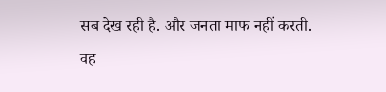सब देख रही है. और जनता माफ नहीं करती.
वह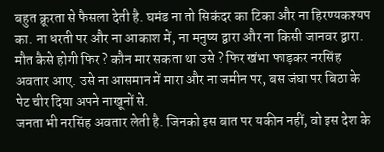बहुत क्रूरता से फैसला देती है. घमंड ना तो सिकंदर का टिका और ना हिरण्यकश्यप का. ना धरती पर और ना आकाश में, ना मनुष्य द्वारा और ना किसी जानवर द्वारा. मौत कैसे होगी फिर ? कौन मार सकता था उसे ? फिर खंभा फाड़कर नरसिंह अवतार आए. उसे ना आसमान में मारा और ना जमीन पर, बस जंघा पर बिठा के पेट चीर दिया अपने नाखूनों से.
जनता भी नरसिंह अवतार लेती है. जिनको इस बात पर यकीन नहीं, वो इस देश के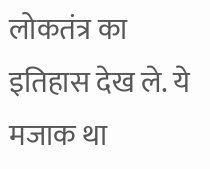लोकतंत्र का इतिहास देख ले. ये मजाक था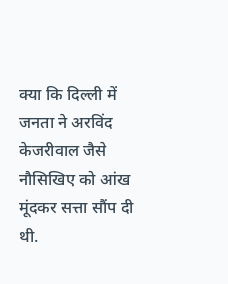क्या कि दिल्ली में जनता ने अरविंद केजरीवाल जैसे नौसिखिए को आंख मूंदकर सत्ता सौंप दी थी.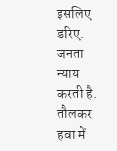इसलिए डरिए. जनता न्याय करती है. तौलकर हवा में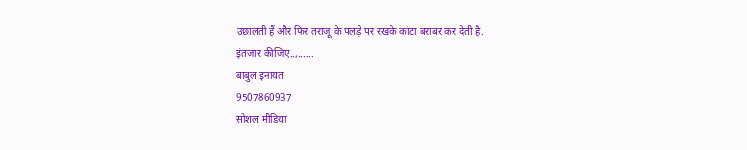उछालती हैं और फिर तराजू के पलड़े पर रखके कांटा बराबर कर देती है.
इंतजार कीजिए..,......
बाबुल इनायत
9507860937
सोशल मीडिया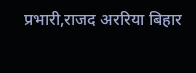प्रभारी,राजद अररिया बिहार